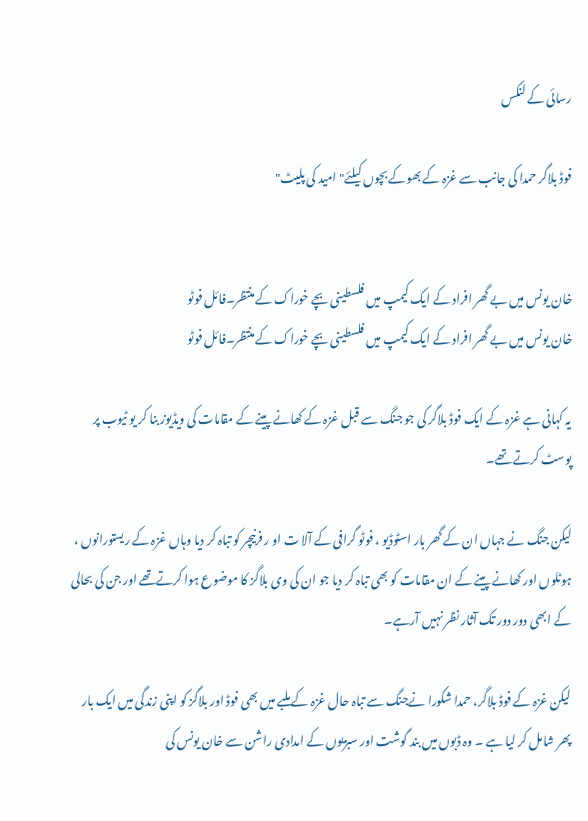رسائی کے لنکس

فوڈ بلاگر حمدا کی جانب سے غزہ کے بھوکے بچوں کیلئے" امید کی پلیٹ"


خان یونس میں بے گھر افراد کے ایک کیمپ میں فلسطینی بچے خوراک کے منتظر۔فائل فوٹو
خان یونس میں بے گھر افراد کے ایک کیمپ میں فلسطینی بچے خوراک کے منتظر۔فائل فوٹو

یہ کہانی ہے غزہ کے ایک فوڈ بلاگر کی جو جنگ سے قبل غزہ کے کھانے پینے کے مقامات کی ویڈیوز بنا کر یو ٹیوب پر پوسٹ کرتے تھے۔

لیکن جنگ نے جہاں ان کے گھر بار اسٹوڈیو ، فوٹو گرافی کے آلا ت او ر فرنیچر کو تباہ کر دیا وہاں غزہ کے ریستورانوں ، ہوٹلوں اور کھانے پینے کے ان مقامات کو بھی تباہ کر دیا جو ان کی وی بلاگز کا موضوع ہوا کرتےتھے اور جن کی بحالی کے ابھی دور دور تک آثار نظر نہیں آرہے۔

لیکن غزہ کے فوڈ بلاگر، حمدا شکورا نےجنگ سے تباہ حال غزہ کے ملبے میں بھی فوڈ اور بلاگز کو اپنی زندگی میں ایک بار پھر شامل کر لیا ہے ۔ وہ ڈبوں میں بند گوشت اور سبزیوں کے امدادی راشن سے خان یونس کی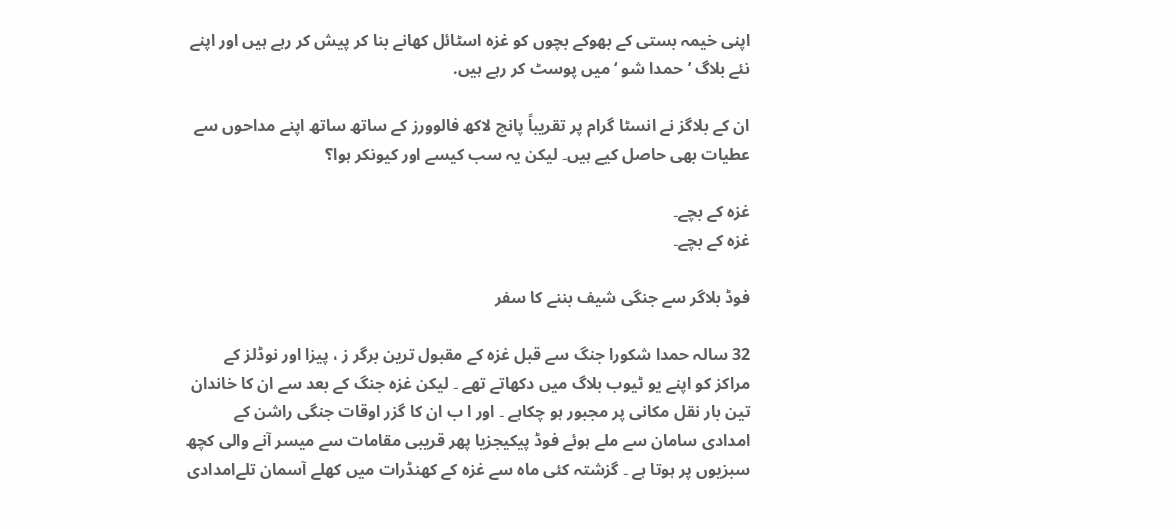اپنی خیمہ بستی کے بھوکے بچوں کو غزہ اسٹائل کھانے بنا کر پیش کر رہے ہیں اور اپنے نئے بلاگ ’حمدا شو ‘میں پوسٹ کر رہے ہیں.

ان کے بلاگز نے انسٹا گرام پر تقریباً پانچ لاکھ فالوورز کے ساتھ ساتھ اپنے مداحوں سے عطیات بھی حاصل کیے ہیں۔ لیکن یہ سب کیسے اور کیونکر ہوا؟

غزہ کے بچے۔
غزہ کے بچے۔

فوڈ بلاگر سے جنگی شیف بننے کا سفر

32 سالہ حمدا شکورا جنگ سے قبل غزہ کے مقبول ترین برگر ز ، پیزا اور نوڈلز کے مراکز کو اپنے یو ٹیوب بلاگ میں دکھاتے تھے ۔ لیکن غزہ جنگ کے بعد سے ان کا خاندان تین بار نقل مکانی پر مجبور ہو چکاہے ۔ اور ا ب ان کا گزر اوقات جنگی راشن کے امدادی سامان سے ملے ہوئے فوڈ پیکیجزیا پھر قریبی مقامات سے میسر آنے والی کچھ سبزیوں پر ہوتا ہے ۔ گزشتہ کئی ماہ سے غزہ کے کھنڈرات میں کھلے آسمان تلےامدادی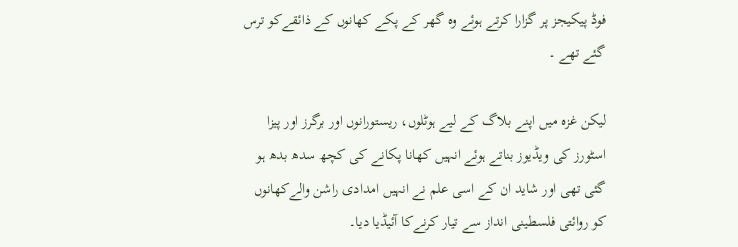فوڈ پیکیجز پر گزارا کرتے ہوئے وہ گھر کے پکے کھانوں کے ذائقےکو ترس گئے تھے ۔

لیکن غزہ میں اپنے بلاگ کے لیے ہوٹلوں، ریستورانوں اور برگرز اور پیزا اسٹورز کی ویڈیوز بناتے ہوئے انہیں کھانا پکانے کی کچھ سدھ بدھ ہو گئی تھی اور شاید ان کے اسی علم نے انہیں امدادی راشن والےکھانوں کو روائتی فلسطینی انداز سے تیار کرنےکا آئیڈیا دیا۔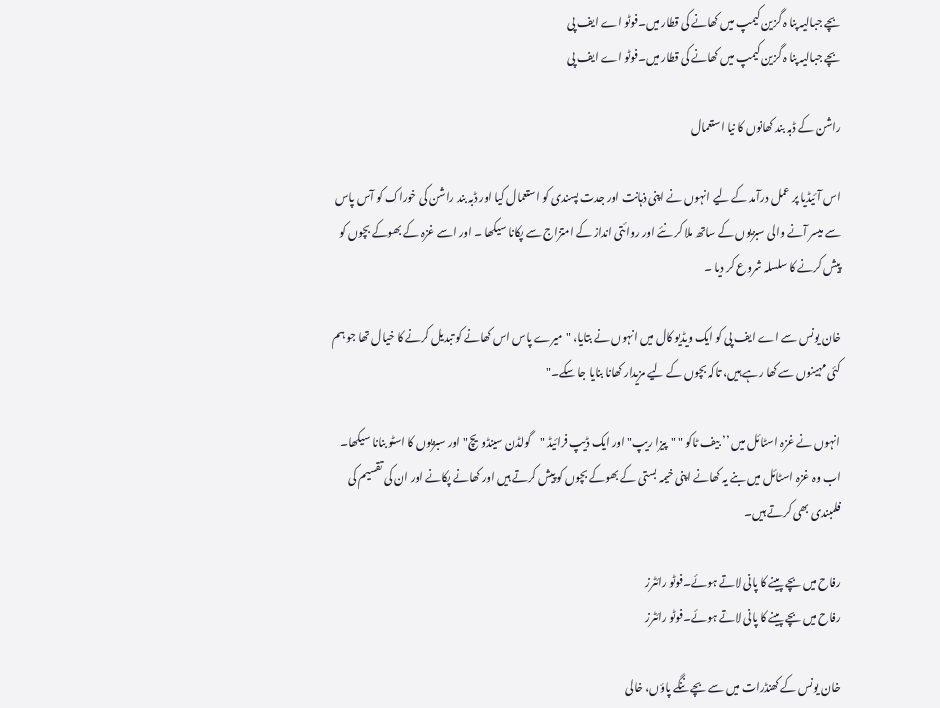بچے جبالیہ پنا ہ گزین کیمپ میں کھانے کی قطار میں۔فوٹو اے ایف پی
بچے جبالیہ پنا ہ گزین کیمپ میں کھانے کی قطار میں۔فوٹو اے ایف پی

راشن کے ڈبہ بند کھانوں کا نیا استعمال

اس آئیڈیا پر عمل درآمد کے لیے انہوں نے اپنی ذہانت اور جدت پسندی کو استعمال کیا اور ڈبہ بند راشن کی خوراک کو آس پاس سے میسر آنے والی سبزیوں کے ساتھ ملا کر نئے اور روائتی انداز کے امتزاج سے پکانا سیکھا ۔ اور اسے غزہ کے بھوکے بچوں کو پیش کرنے کا سلسلہ شروع کر دیا ۔

خان یونس سے اے ایف پی کو ایک ویڈیو کال میں انہوں نے بتایا، "میرے پاس اس کھانے کو تبدیل کرنے کا خیال تھا جو ہم کئی مہینوں سے کھا رہے ہیں، تاکہ بچوں کے لیے مزیدار کھانا بنایا جا سکے۔"

انہوں نے غزہ اسٹائل میں ’’ بیف ٹاکو " "پیزا ریپ" اور ایک ڈیپ فرائیڈ "گولڈن سینڈویچ" اور سبزیوں کا اسٹو بنانا سیکھا۔ اب وہ غزہ اسٹائل میں بنے یہ کھانے اپنی خیمہ بستی کے بھوکے بچوں کو پیش کرتے ہیں اور کھانے پکانے اور ان کی تقسیم کی فلمبندی بھی کرتے ہیں۔

رفاح میں بچے پینے کا پانی لاتے ہوئے۔فوٹو رائٹرز
رفاح میں بچے پینے کا پانی لاتے ہوئے۔فوٹو رائٹرز

خان یونس کے کھنڈرات میں سے بچے ننگے پاؤں، خالی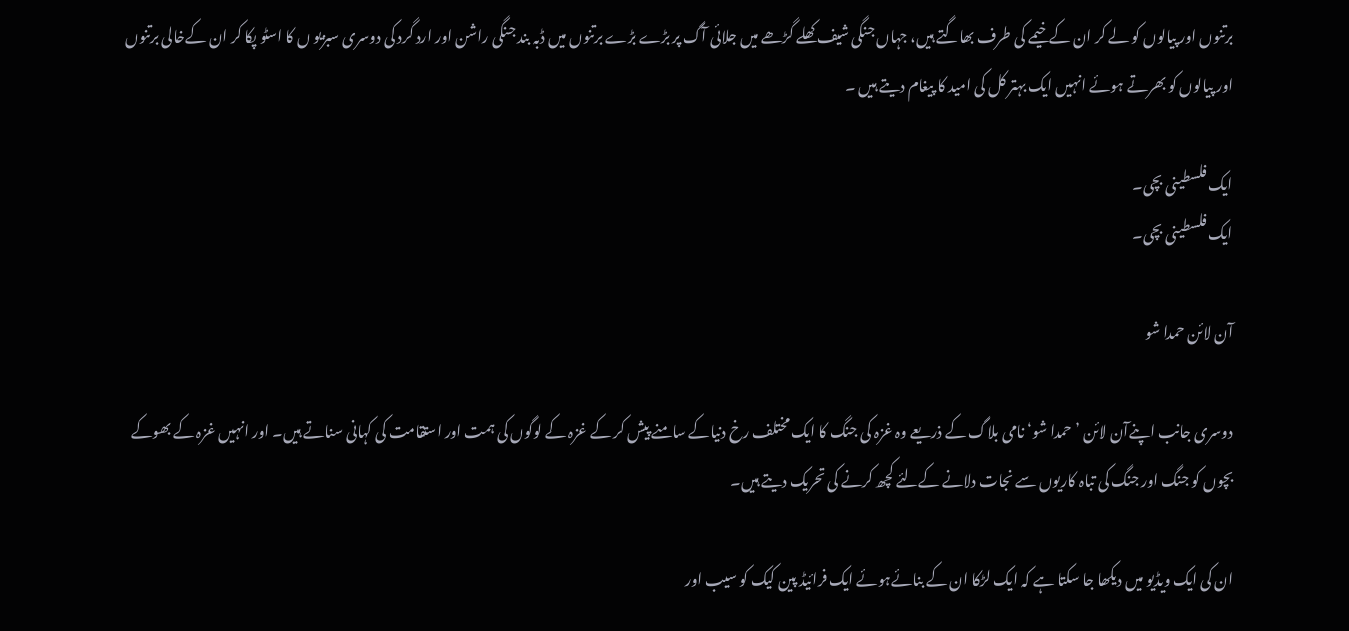برتنوں اور پیالوں کو لے کر ان کے خیمے کی طرف بھاگتے ہیں، جہاں جنگی شیف کھلے گڑھے میں جلائی آگ پر بڑے بڑے برتنوں میں ڈبہ بند جنگی راشن اور ارد گرد کی دوسری سبزیو ں کا اسٹو پکا کر ان کےخالی برتنوں اور پیالوں کو بھرتے ہوئے انہیں ایک بہتر کل کی امید کا پیغام دیتے ہیں ۔

ایک فلسطینی بچی۔
ایک فلسطینی بچی۔

آن لائن حمدا شو

دوسری جانب اپنےآن لائن ’حمدا شو‘ نامی بلاگ کے ذریعے وہ غزہ کی جنگ کا ایک مختلف رخ دنیاکے سامنے پیش کر کے غزہ کے لوگوں کی ہمت اور استقامت کی کہانی سناتے ہیں۔ اور انہیں غزہ کے بھوکے بچوں کو جنگ اور جنگ کی تباہ کاریوں سے نجات دلانے کےلئے کچھ کرنے کی تحریک دیتے ہیں۔

ان کی ایک ویڈیو میں دیکھا جا سکتا ہے کہ ایک لڑکا ان کے بنائےہوئے ایک فرائیڈ پین کیک کو سیب اور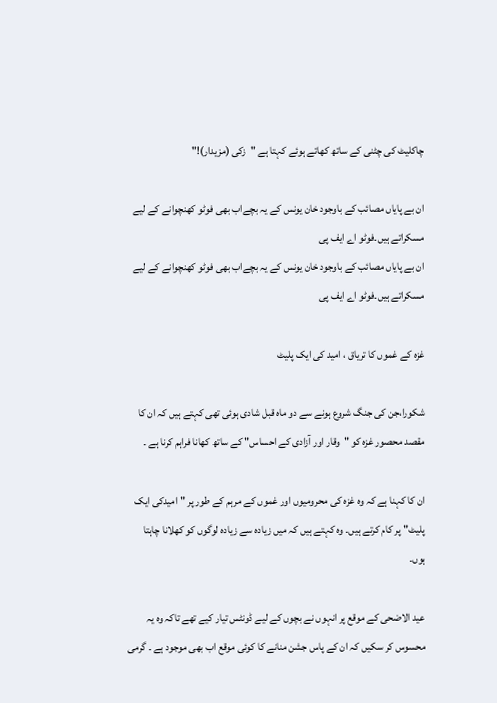چاکلیٹ کی چٹنی کے ساتھ کھاتے ہوئے کہتا ہے "زکی (مزیدار)!"

ان بے پایاں مصائب کے باوجود خان یونس کے یہ بچےاب بھی فوٹو کھنچوانے کے لیے مسکراتے ہیں۔فوٹو اے ایف پی
ان بے پایاں مصائب کے باوجود خان یونس کے یہ بچےاب بھی فوٹو کھنچوانے کے لیے مسکراتے ہیں۔فوٹو اے ایف پی

غزہ کے غموں کا تریاق ، امید کی ایک پلیٹ

شکورا،جن کی جنگ شروع ہونے سے دو ماہ قبل شادی ہوئی تھی کہتے ہیں کہ ان کا مقصد محصور غزہ کو "وقار اور آزادی کے احساس" کے ساتھ کھانا فراہم کرنا ہے ۔

ان کا کہنا ہے کہ وہ غزہ کی محرومیوں اور غموں کے مرہم کے طور پر "امیدکی ایک پلیٹ" پر کام کرتے ہیں۔ وہ کہتے ہیں کہ میں زیادہ سے زیادہ لوگوں کو کھلانا چاہتا ہوں۔

عید الاضحی کے موقع پر انہوں نے بچوں کے لیے ڈونٹس تیار کیے تھے تاکہ وہ یہ محسوس کر سکیں کہ ان کے پاس جشن منانے کا کوئی موقع اب بھی موجود ہے ۔ گرمی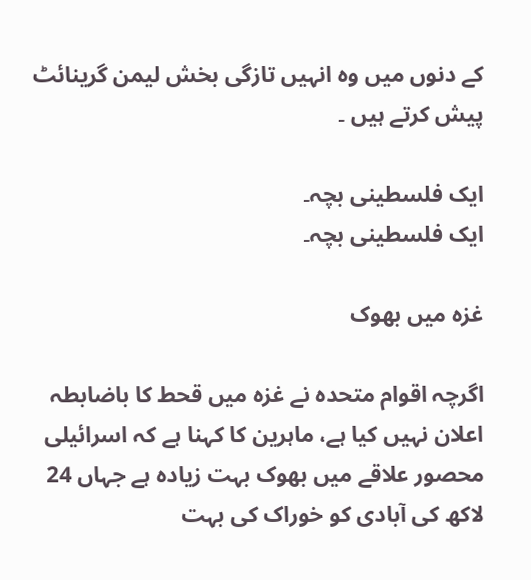کے دنوں میں وہ انہیں تازگی بخش لیمن گرینائٹ پیش کرتے ہیں ۔

ایک فلسطینی بچہ۔
ایک فلسطینی بچہ۔

غزہ میں بھوک

اگرچہ اقوام متحدہ نے غزہ میں قحط کا باضابطہ اعلان نہیں کیا ہے، ماہرین کا کہنا ہے کہ اسرائیلی محصور علاقے میں بھوک بہت زیادہ ہے جہاں 24 لاکھ کی آبادی کو خوراک کی بہت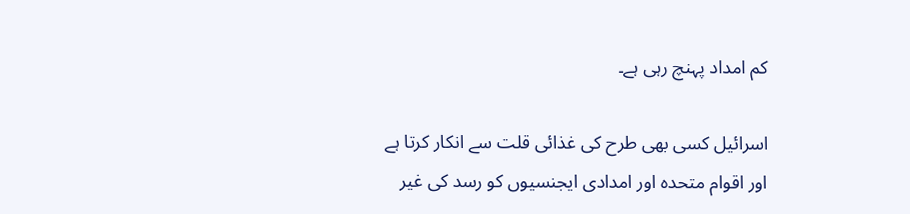کم امداد پہنچ رہی ہے۔

اسرائیل کسی بھی طرح کی غذائی قلت سے انکار کرتا ہے اور اقوام متحدہ اور امدادی ایجنسیوں کو رسد کی غیر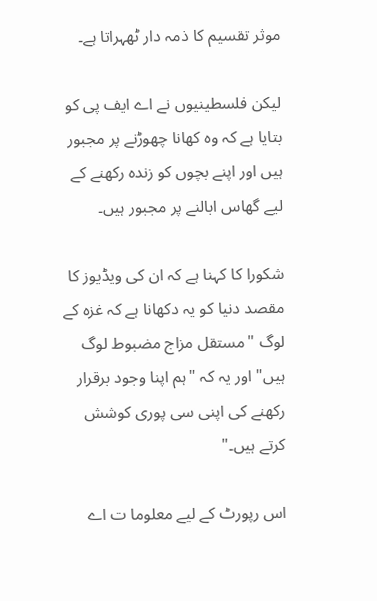موثر تقسیم کا ذمہ دار ٹھہراتا ہے۔

لیکن فلسطینیوں نے اے ایف پی کو بتایا ہے کہ وہ کھانا چھوڑنے پر مجبور ہیں اور اپنے بچوں کو زندہ رکھنے کے لیے گھاس ابالنے پر مجبور ہیں۔

شکورا کا کہنا ہے کہ ان کی ویڈیوز کا مقصد دنیا کو یہ دکھانا ہے کہ غزہ کے لوگ "مستقل مزاج مضبوط لوگ ہیں" اور یہ کہ "ہم اپنا وجود برقرار رکھنے کی اپنی سی پوری کوشش کرتے ہیں۔"

اس رپورٹ کے لیے معلوما ت اے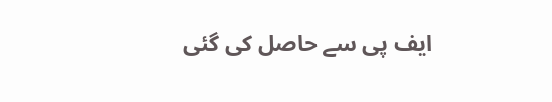ایف پی سے حاصل کی گئی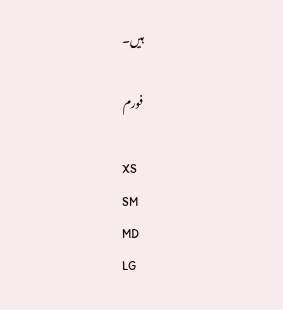ہیں۔

فورم

XS
SM
MD
LG